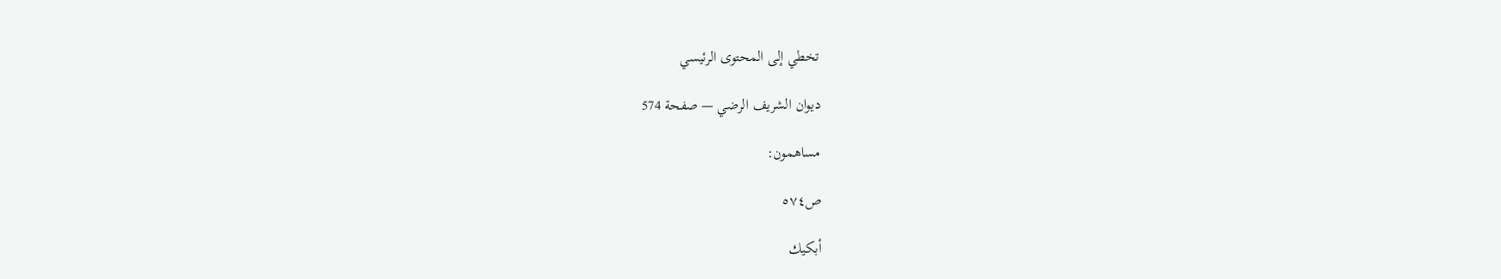تخطي إلى المحتوى الرئيسي

ديوان الشريف الرضي — صفحة 574

مساهمون:

ص٥٧٤

أبكيك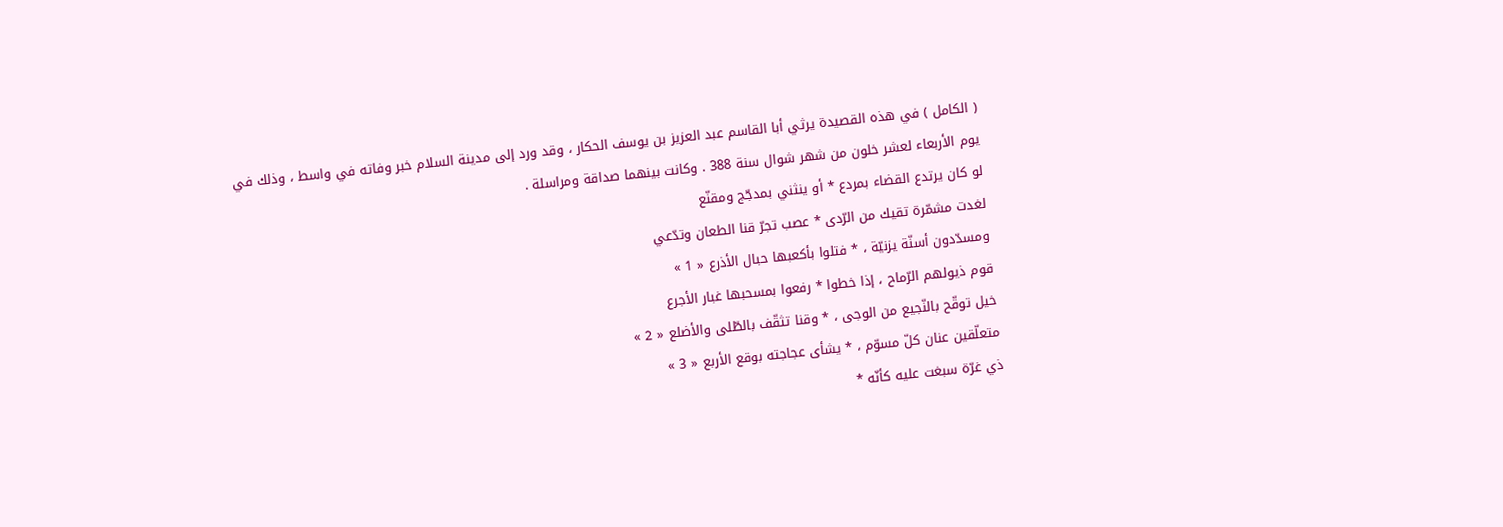( الكامل ) في هذه القصيدة يرثي أبا القاسم عبد العزيز بن يوسف الحكار ، وقد ورد إلى مدينة السلام خبر وفاته في واسط ، وذلك في يوم الأربعاء لعشر خلون من شهر شوال سنة 388 . وكانت بينهما صداقة ومراسلة .
لو كان يرتدع القضاء بمردع * أو ينثني بمدجّج ومقنّع
لغدت مشمّرة تقيك من الرّدى * عصب تجرّ قنا الطعان وتدّعي
ومسدّدون أسنّة يزنيّة ، * فتلوا بأكعبها حبال الأذرع « 1 »
قوم ذيولهم الرّماح ، إذا خطوا * رفعوا بمسحبها غبار الأجرع
خيل توقّح بالنّجيع من الوجى ، * وقنا تثقّف بالطّلى والأضلع « 2 »
متعلّقين عنان كلّ مسوّم ، * يشأى عجاجته بوقع الأربع « 3 »
ذي غرّة سبغت عليه كأنّه *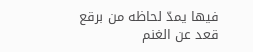فيها يمدّ لحاظه من برقع
قعد عن الغنم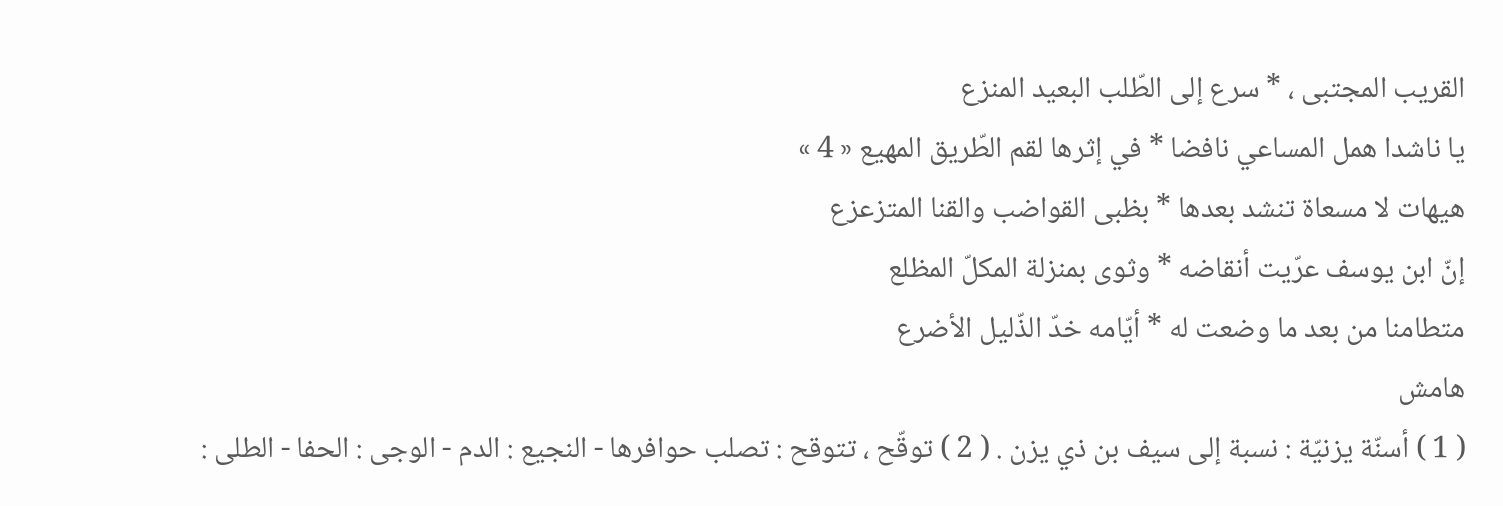القريب المجتبى ، * سرع إلى الطّلب البعيد المنزع
يا ناشدا همل المساعي نافضا * في إثرها لقم الطّريق المهيع « 4 »
هيهات لا مسعاة تنشد بعدها * بظبى القواضب والقنا المتزعزع
إنّ ابن يوسف عرّيت أنقاضه * وثوى بمنزلة المكلّ المظلع
متطامنا من بعد ما وضعت له * أيّامه خدّ الذّليل الأضرع
هامش
( 1 ) أسنّة يزنيّة : نسبة إلى سيف بن ذي يزن . ( 2 ) توقّح ، تتوقح : تصلب حوافرها - النجيع : الدم - الوجى : الحفا - الطلى :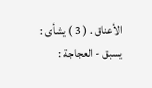الأعناق . ( 3 ) يشأى : يسبق - العجاجة :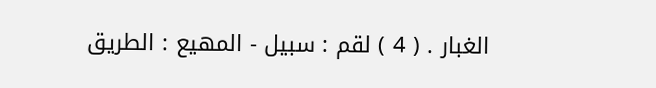الغبار . ( 4 ) لقم : سبيل - المهيع : الطريق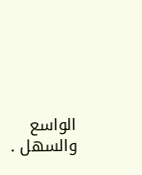الواسع والسهل .